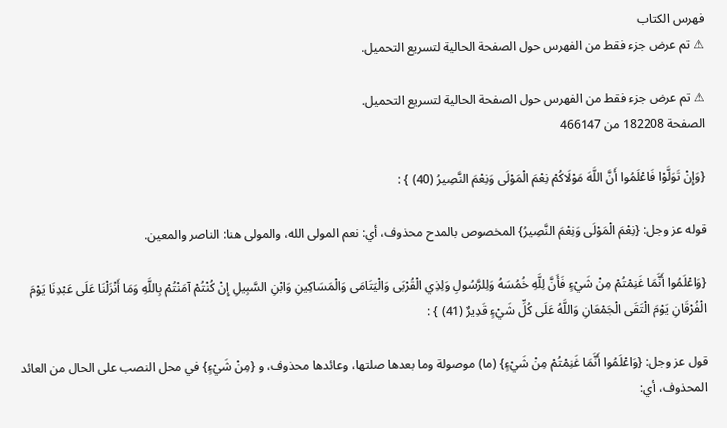فهرس الكتاب
⚠ تم عرض جزء فقط من الفهرس حول الصفحة الحالية لتسريع التحميل.

⚠ تم عرض جزء فقط من الفهرس حول الصفحة الحالية لتسريع التحميل.
الصفحة 182208 من 466147

{وَإِنْ تَوَلَّوْا فَاعْلَمُوا أَنَّ اللَّهَ مَوْلَاكُمْ نِعْمَ الْمَوْلَى وَنِعْمَ النَّصِيرُ (40) } :

قوله عز وجل: {نِعْمَ الْمَوْلَى وَنِعْمَ النَّصِيرُ} المخصوص بالمدح محذوف، أي: نعم المولى الله، والمولى هنا: الناصر والمعين.

{وَاعْلَمُوا أَنَّمَا غَنِمْتُمْ مِنْ شَيْءٍ فَأَنَّ لِلَّهِ خُمُسَهُ وَلِلرَّسُولِ وَلِذِي الْقُرْبَى وَالْيَتَامَى وَالْمَسَاكِينِ وَابْنِ السَّبِيلِ إِنْ كُنْتُمْ آمَنْتُمْ بِاللَّهِ وَمَا أَنْزَلْنَا عَلَى عَبْدِنَا يَوْمَ الْفُرْقَانِ يَوْمَ الْتَقَى الْجَمْعَانِ وَاللَّهُ عَلَى كُلِّ شَيْءٍ قَدِيرٌ (41) } :

قول عز وجل: {وَاعْلَمُوا أَنَّمَا غَنِمْتُمْ مِنْ شَيْءٍ} (ما) موصولة وما بعدها صلتها، وعائدها محذوف، و {مِنْ شَيْءٍ} في محل النصب على الحال من العائد المحذوف، أي: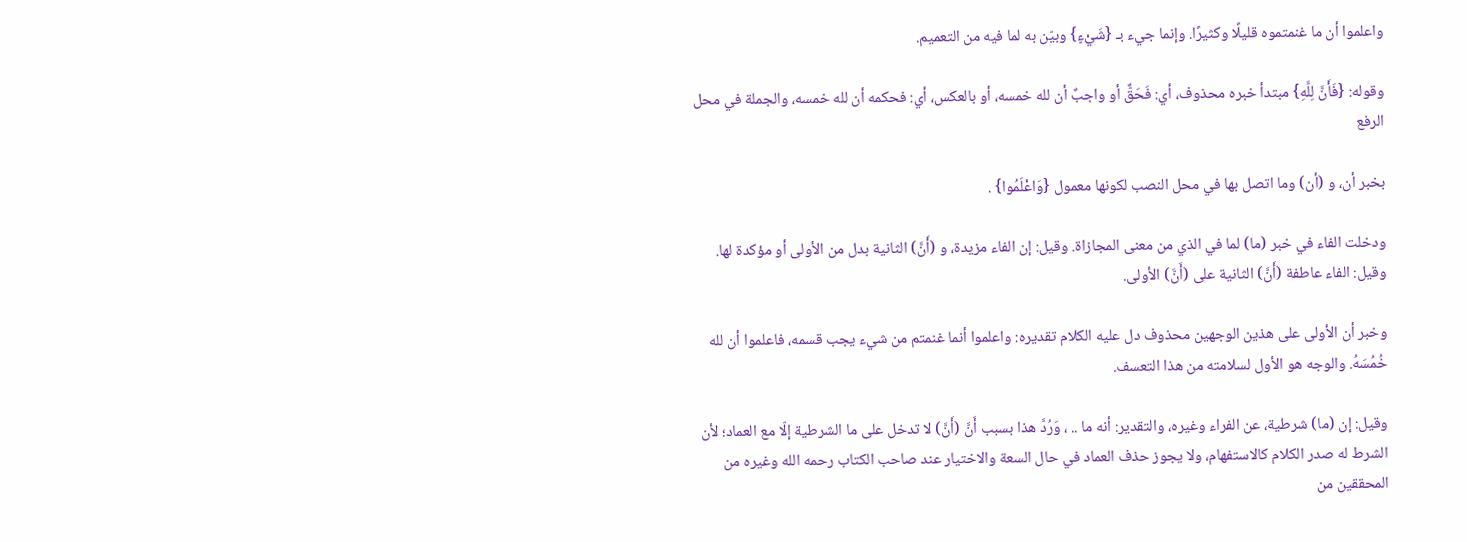واعلموا أن ما غنمتموه قليلًا وكثيرًا. وإنما جيء بـ {شَيْءٍ} وبيّن به لما فيه من التعميم.

وقوله: {فَأَنَّ لِلَّهِ} مبتدأ خبره محذوف، أي: فَحَقٌّ أو واجبٌ أن لله خمسه، أو بالعكس، أي: فحكمه أن لله خمسه، والجملة في محل الرفع

بخبر أن، و (أن) وما اتصل بها في محل النصب لكونها معمول {وَاعْلَمُوا} .

ودخلت الفاء في خبر (ما) لما في الذي من معنى المجازاة. وقيل: إن الفاء مزيدة، و (أَنَّ) الثانية بدل من الأولى أو مؤكدة لها. وقيل: الفاء عاطفة (أَنَّ) الثانية على (أَنَّ) الأولى.

وخبر أن الأولى على هذين الوجهين محذوف دل عليه الكلام تقديره: واعلموا أنما غنمتم من شيء يجب قسمه، فاعلموا أن لله خُمُسَهُ. والوجه هو الأول لسلامته من هذا التعسف.

وقيل: إن (ما) شرطية، عن الفراء وغيره، والتقدير: أنه ما .. ، وَرُدَّ هذا بسبب أَنَّ (أَنَّ) لا تدخل على ما الشرطية إلّا مع العماد؛ لأن الشرط له صدر الكلام كالاستفهام، ولا يجوز حذف العماد في حال السعة والاختيار عند صاحب الكتاب رحمه الله وغيره من المحققين من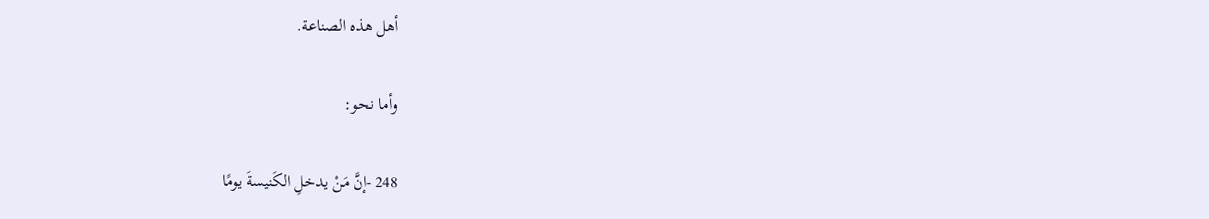أهل هذه الصناعة.

وأما نحو:

248 -إنَّ مَنْ يدخلِ الكَنيسةَ يومًا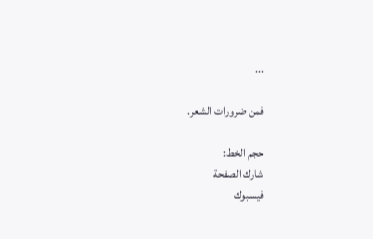...

فمن ضرورات الشعر.

حجم الخط:
شارك الصفحة
فيسبوك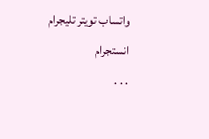واتساب تويتر تليجرام انستجرام
. . .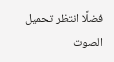فضلًا انتظر تحميل الصوت